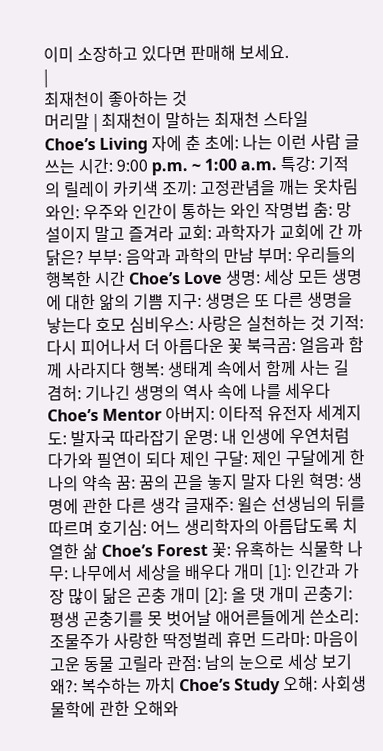이미 소장하고 있다면 판매해 보세요.
|
최재천이 좋아하는 것
머리말 | 최재천이 말하는 최재천 스타일 Choe’s Living 자에 춘 초에: 나는 이런 사람 글 쓰는 시간: 9:00 p.m. ~ 1:00 a.m. 특강: 기적의 릴레이 카키색 조끼: 고정관념을 깨는 옷차림 와인: 우주와 인간이 통하는 와인 작명법 춤: 망설이지 말고 즐겨라 교회: 과학자가 교회에 간 까닭은? 부부: 음악과 과학의 만남 부머: 우리들의 행복한 시간 Choe’s Love 생명: 세상 모든 생명에 대한 앎의 기쁨 지구: 생명은 또 다른 생명을 낳는다 호모 심비우스: 사랑은 실천하는 것 기적: 다시 피어나서 더 아름다운 꽃 북극곰: 얼음과 함께 사라지다 행복: 생태계 속에서 함께 사는 길 겸허: 기나긴 생명의 역사 속에 나를 세우다 Choe’s Mentor 아버지: 이타적 유전자 세계지도: 발자국 따라잡기 운명: 내 인생에 우연처럼 다가와 필연이 되다 제인 구달: 제인 구달에게 한 나의 약속 꿈: 꿈의 끈을 놓지 말자 다윈 혁명: 생명에 관한 다른 생각 글재주: 윌슨 선생님의 뒤를 따르며 호기심: 어느 생리학자의 아름답도록 치열한 삶 Choe’s Forest 꽃: 유혹하는 식물학 나무: 나무에서 세상을 배우다 개미 [1]: 인간과 가장 많이 닮은 곤충 개미 [2]: 올 댓 개미 곤충기: 평생 곤충기를 못 벗어날 애어른들에게 쓴소리: 조물주가 사랑한 딱정벌레 휴먼 드라마: 마음이 고운 동물 고릴라 관점: 남의 눈으로 세상 보기 왜?: 복수하는 까치 Choe’s Study 오해: 사회생물학에 관한 오해와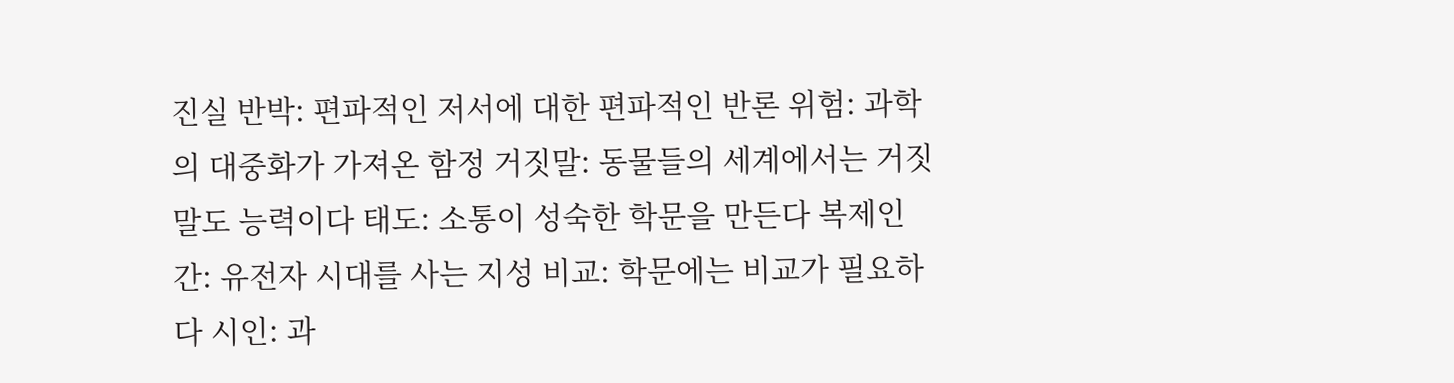진실 반박: 편파적인 저서에 대한 편파적인 반론 위험: 과학의 대중화가 가져온 함정 거짓말: 동물들의 세계에서는 거짓말도 능력이다 태도: 소통이 성숙한 학문을 만든다 복제인간: 유전자 시대를 사는 지성 비교: 학문에는 비교가 필요하다 시인: 과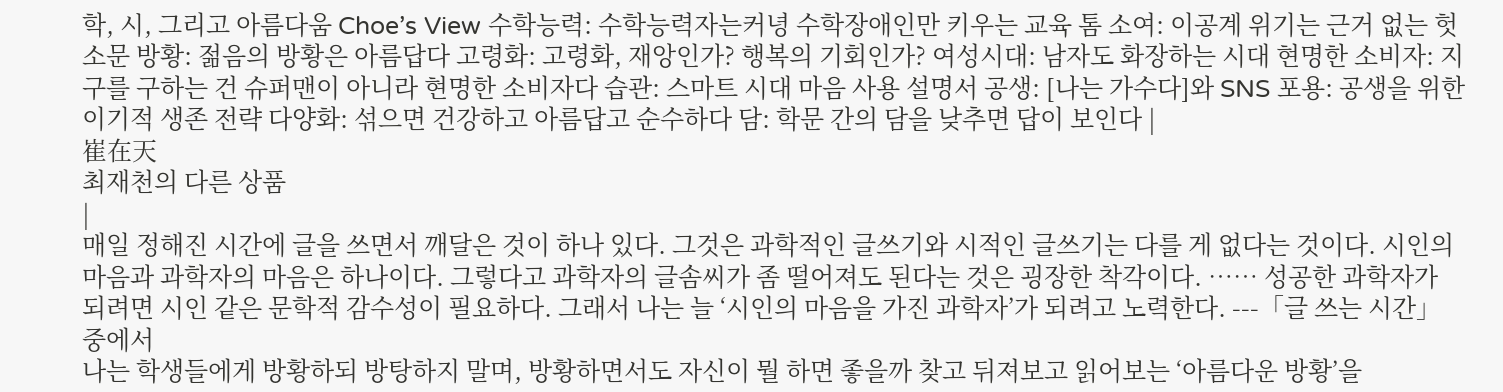학, 시, 그리고 아름다움 Choe’s View 수학능력: 수학능력자는커녕 수학장애인만 키우는 교육 톰 소여: 이공계 위기는 근거 없는 헛소문 방황: 젊음의 방황은 아름답다 고령화: 고령화, 재앙인가? 행복의 기회인가? 여성시대: 남자도 화장하는 시대 현명한 소비자: 지구를 구하는 건 슈퍼맨이 아니라 현명한 소비자다 습관: 스마트 시대 마음 사용 설명서 공생: [나는 가수다]와 SNS 포용: 공생을 위한 이기적 생존 전략 다양화: 섞으면 건강하고 아름답고 순수하다 담: 학문 간의 담을 낮추면 답이 보인다 |
崔在天
최재천의 다른 상품
|
매일 정해진 시간에 글을 쓰면서 깨달은 것이 하나 있다. 그것은 과학적인 글쓰기와 시적인 글쓰기는 다를 게 없다는 것이다. 시인의 마음과 과학자의 마음은 하나이다. 그렇다고 과학자의 글솜씨가 좀 떨어져도 된다는 것은 굉장한 착각이다. …… 성공한 과학자가 되려면 시인 같은 문학적 감수성이 필요하다. 그래서 나는 늘 ‘시인의 마음을 가진 과학자’가 되려고 노력한다. ---「글 쓰는 시간」 중에서
나는 학생들에게 방황하되 방탕하지 말며, 방황하면서도 자신이 뭘 하면 좋을까 찾고 뒤져보고 읽어보는 ‘아름다운 방황’을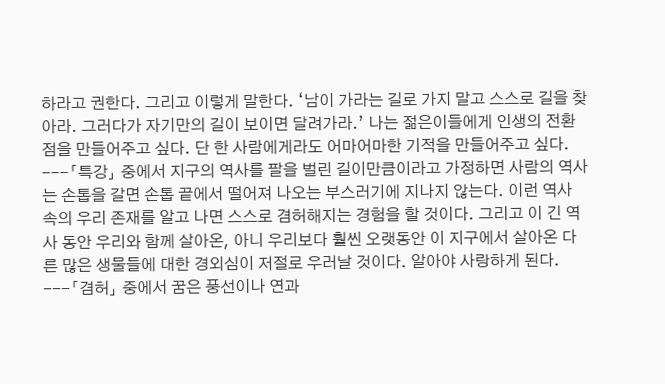하라고 권한다. 그리고 이렇게 말한다. ‘남이 가라는 길로 가지 말고 스스로 길을 찾아라. 그러다가 자기만의 길이 보이면 달려가라.’ 나는 젊은이들에게 인생의 전환점을 만들어주고 싶다. 단 한 사람에게라도 어마어마한 기적을 만들어주고 싶다. ---「특강」 중에서 지구의 역사를 팔을 벌린 길이만큼이라고 가정하면 사람의 역사는 손톱을 갈면 손톱 끝에서 떨어져 나오는 부스러기에 지나지 않는다. 이런 역사 속의 우리 존재를 알고 나면 스스로 겸허해지는 경험을 할 것이다. 그리고 이 긴 역사 동안 우리와 함께 살아온, 아니 우리보다 훨씬 오랫동안 이 지구에서 살아온 다른 많은 생물들에 대한 경외심이 저절로 우러날 것이다. 알아야 사랑하게 된다. ---「겸허」 중에서 꿈은 풍선이나 연과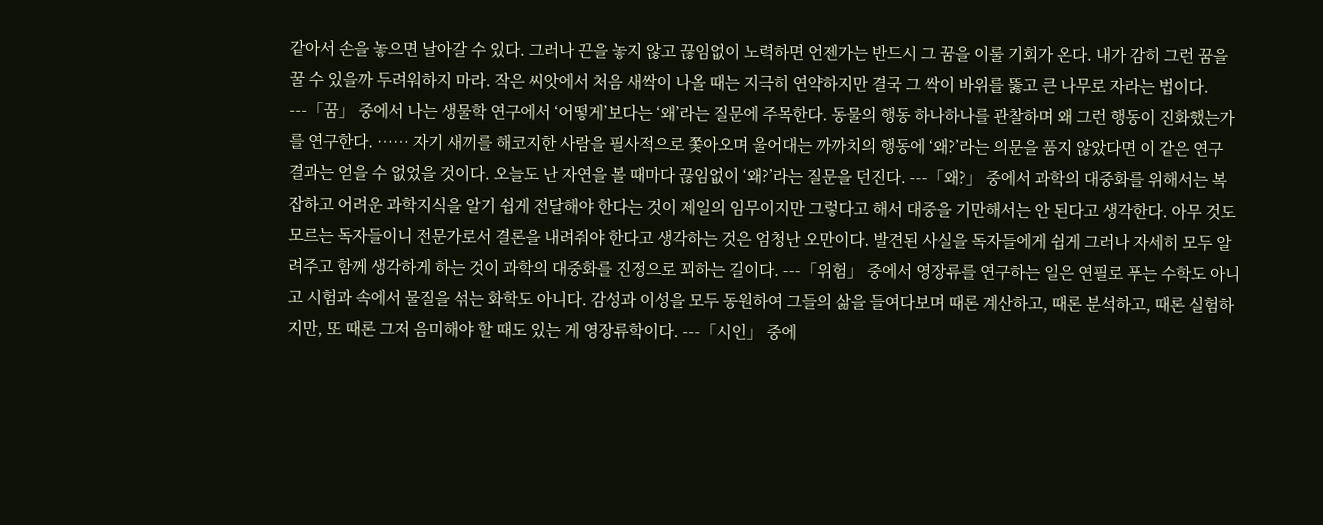같아서 손을 놓으면 날아갈 수 있다. 그러나 끈을 놓지 않고 끊임없이 노력하면 언젠가는 반드시 그 꿈을 이룰 기회가 온다. 내가 감히 그런 꿈을 꿀 수 있을까 두려워하지 마라. 작은 씨앗에서 처음 새싹이 나올 때는 지극히 연약하지만 결국 그 싹이 바위를 뚫고 큰 나무로 자라는 법이다. ---「꿈」 중에서 나는 생물학 연구에서 ‘어떻게’보다는 ‘왜’라는 질문에 주목한다. 동물의 행동 하나하나를 관찰하며 왜 그런 행동이 진화했는가를 연구한다. …… 자기 새끼를 해코지한 사람을 필사적으로 쫓아오며 울어대는 까까치의 행동에 ‘왜?’라는 의문을 품지 않았다면 이 같은 연구 결과는 얻을 수 없었을 것이다. 오늘도 난 자연을 볼 때마다 끊임없이 ‘왜?’라는 질문을 던진다. ---「왜?」 중에서 과학의 대중화를 위해서는 복잡하고 어려운 과학지식을 알기 쉽게 전달해야 한다는 것이 제일의 임무이지만 그렇다고 해서 대중을 기만해서는 안 된다고 생각한다. 아무 것도 모르는 독자들이니 전문가로서 결론을 내려줘야 한다고 생각하는 것은 엄청난 오만이다. 발견된 사실을 독자들에게 쉽게 그러나 자세히 모두 알려주고 함께 생각하게 하는 것이 과학의 대중화를 진정으로 꾀하는 길이다. ---「위험」 중에서 영장류를 연구하는 일은 연필로 푸는 수학도 아니고 시험과 속에서 물질을 섞는 화학도 아니다. 감성과 이성을 모두 동원하여 그들의 삶을 들여다보며 때론 계산하고, 때론 분석하고, 때론 실험하지만, 또 때론 그저 음미해야 할 때도 있는 게 영장류학이다. ---「시인」 중에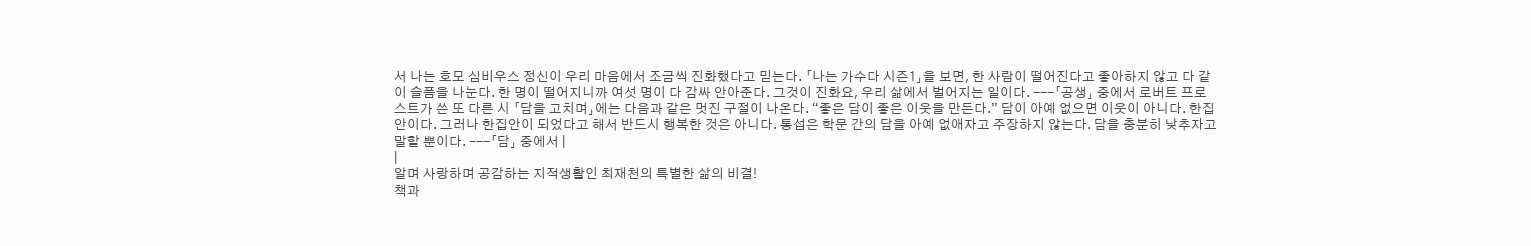서 나는 호모 심비우스 정신이 우리 마음에서 조금씩 진화했다고 믿는다. 「나는 가수다 시즌1」을 보면, 한 사람이 떨어진다고 좋아하지 않고 다 같이 슬픔을 나눈다. 한 명이 떨어지니까 여섯 명이 다 감싸 안아준다. 그것이 진화요, 우리 삶에서 벌어지는 일이다. ---「공생」 중에서 로버트 프로스트가 쓴 또 다른 시 「담을 고치며」에는 다음과 같은 멋진 구절이 나온다. “좋은 담이 좋은 이웃을 만든다.” 담이 아예 없으면 이웃이 아니다. 한집안이다. 그러나 한집안이 되었다고 해서 반드시 행복한 것은 아니다. 통섭은 학문 간의 담을 아예 없애자고 주장하지 않는다. 담을 충분히 낮추자고 말할 뿐이다. ---「담」 중에서 |
|
알며 사랑하며 공감하는 지적생활인 최재천의 특별한 삶의 비결!
책과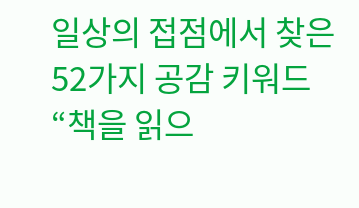일상의 접점에서 찾은 52가지 공감 키워드 “책을 읽으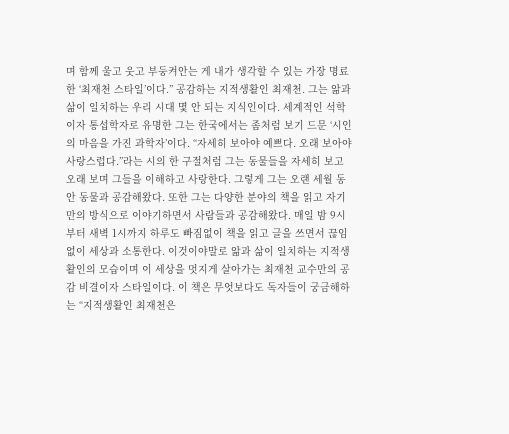며 함께 울고 웃고 부둥켜안는 게 내가 생각할 수 있는 가장 명료한 ‘최재천 스타일’이다.” 공감하는 지적생활인 최재천. 그는 앎과 삶이 일치하는 우리 시대 몇 안 되는 지식인이다. 세계적인 석학이자 통섭학자로 유명한 그는 한국에서는 좀처럼 보기 드문 ‘시인의 마음을 가진 과학자’이다. “자세히 보아야 예쁘다. 오래 보아야 사랑스럽다.”라는 시의 한 구절처럼 그는 동물들을 자세히 보고 오래 보며 그들을 이해하고 사랑한다. 그렇게 그는 오랜 세월 동안 동물과 공감해왔다. 또한 그는 다양한 분야의 책을 읽고 자기만의 방식으로 이야기하면서 사람들과 공감해왔다. 매일 밤 9시부터 새벽 1시까지 하루도 빠짐없이 책을 읽고 글을 쓰면서 끊임없이 세상과 소통한다. 이것이야말로 앎과 삶이 일치하는 지적생활인의 모습이며 이 세상을 멋지게 살아가는 최재천 교수만의 공감 비결이자 스타일이다. 이 책은 무엇보다도 독자들이 궁금해하는 “지적생활인 최재천은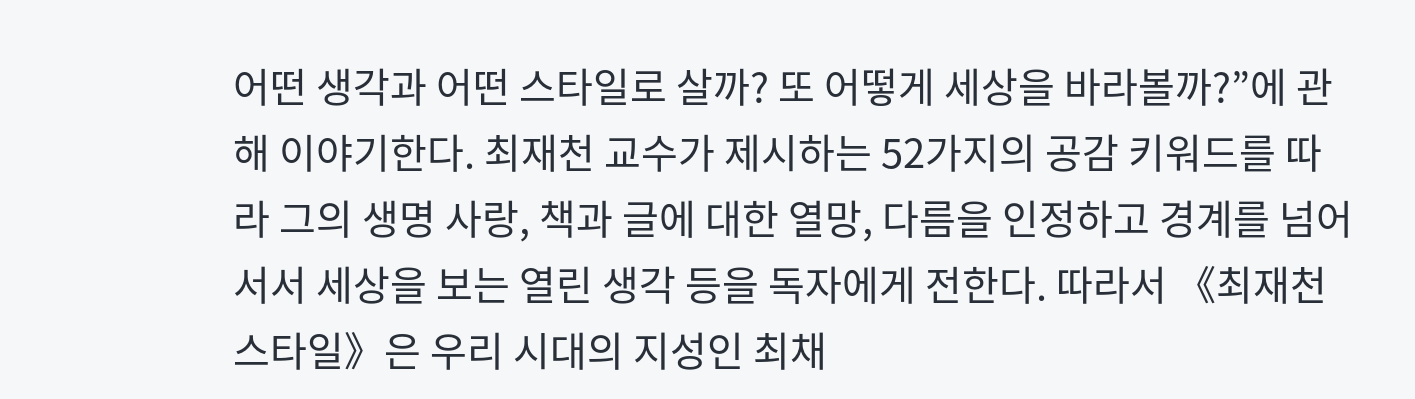어떤 생각과 어떤 스타일로 살까? 또 어떻게 세상을 바라볼까?”에 관해 이야기한다. 최재천 교수가 제시하는 52가지의 공감 키워드를 따라 그의 생명 사랑, 책과 글에 대한 열망, 다름을 인정하고 경계를 넘어서서 세상을 보는 열린 생각 등을 독자에게 전한다. 따라서 《최재천 스타일》은 우리 시대의 지성인 최채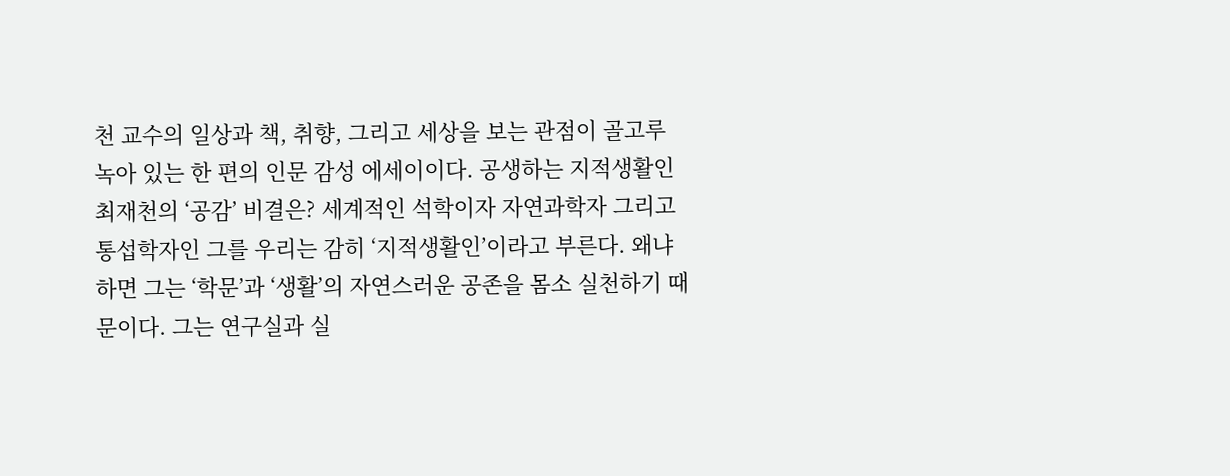천 교수의 일상과 책, 취향, 그리고 세상을 보는 관점이 골고루 녹아 있는 한 편의 인문 감성 에세이이다. 공생하는 지적생활인 최재천의 ‘공감’ 비결은? 세계적인 석학이자 자연과학자 그리고 통섭학자인 그를 우리는 감히 ‘지적생활인’이라고 부른다. 왜냐하면 그는 ‘학문’과 ‘생활’의 자연스러운 공존을 몸소 실천하기 때문이다. 그는 연구실과 실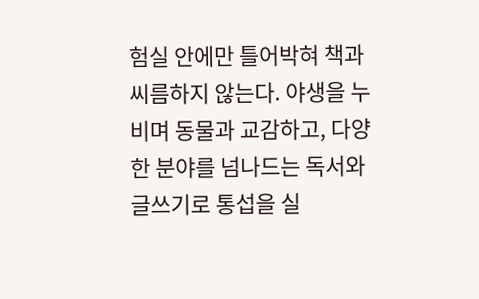험실 안에만 틀어박혀 책과 씨름하지 않는다. 야생을 누비며 동물과 교감하고, 다양한 분야를 넘나드는 독서와 글쓰기로 통섭을 실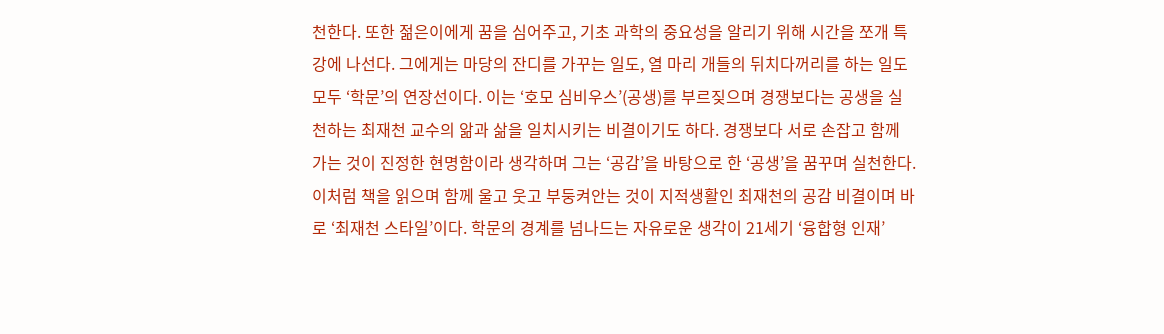천한다. 또한 젊은이에게 꿈을 심어주고, 기초 과학의 중요성을 알리기 위해 시간을 쪼개 특강에 나선다. 그에게는 마당의 잔디를 가꾸는 일도, 열 마리 개들의 뒤치다꺼리를 하는 일도 모두 ‘학문’의 연장선이다. 이는 ‘호모 심비우스’(공생)를 부르짖으며 경쟁보다는 공생을 실천하는 최재천 교수의 앎과 삶을 일치시키는 비결이기도 하다. 경쟁보다 서로 손잡고 함께 가는 것이 진정한 현명함이라 생각하며 그는 ‘공감’을 바탕으로 한 ‘공생’을 꿈꾸며 실천한다. 이처럼 책을 읽으며 함께 울고 웃고 부둥켜안는 것이 지적생활인 최재천의 공감 비결이며 바로 ‘최재천 스타일’이다. 학문의 경계를 넘나드는 자유로운 생각이 21세기 ‘융합형 인재’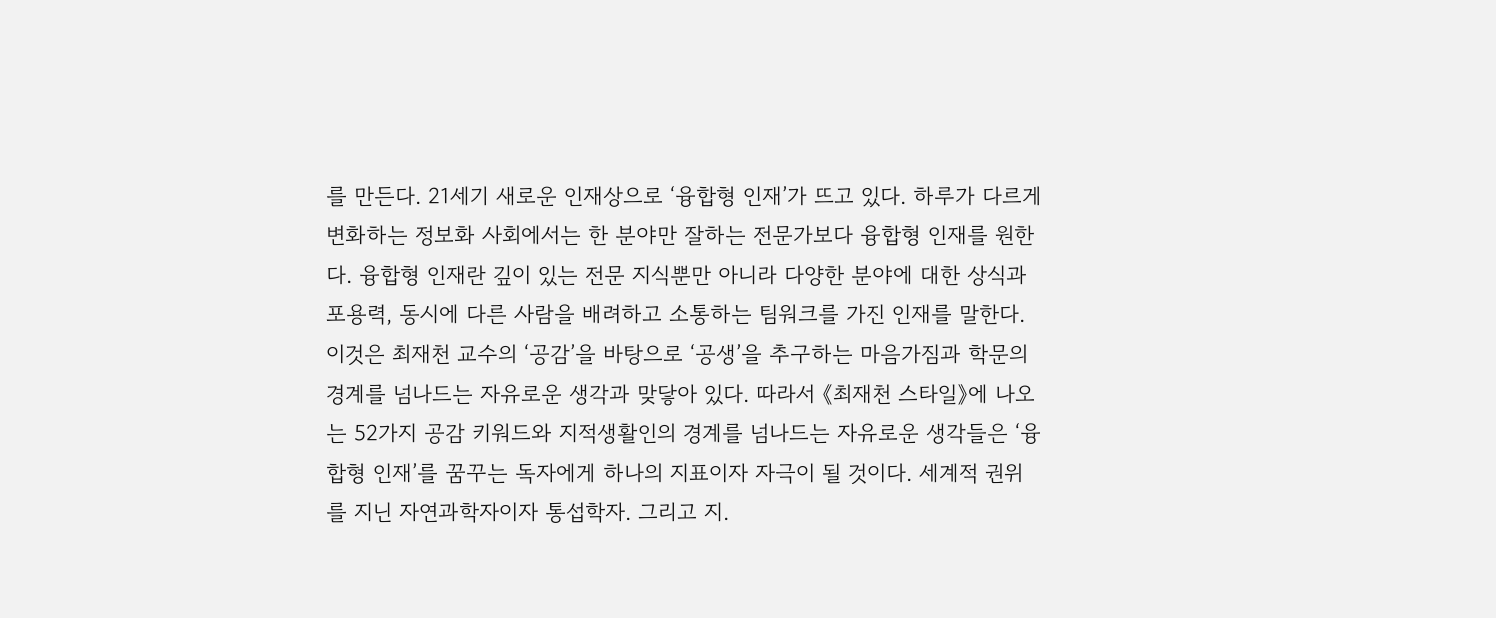를 만든다. 21세기 새로운 인재상으로 ‘융합형 인재’가 뜨고 있다. 하루가 다르게 변화하는 정보화 사회에서는 한 분야만 잘하는 전문가보다 융합형 인재를 원한다. 융합형 인재란 깊이 있는 전문 지식뿐만 아니라 다양한 분야에 대한 상식과 포용력, 동시에 다른 사람을 배려하고 소통하는 팀워크를 가진 인재를 말한다. 이것은 최재천 교수의 ‘공감’을 바탕으로 ‘공생’을 추구하는 마음가짐과 학문의 경계를 넘나드는 자유로운 생각과 맞닿아 있다. 따라서 《최재천 스타일》에 나오는 52가지 공감 키워드와 지적생활인의 경계를 넘나드는 자유로운 생각들은 ‘융합형 인재’를 꿈꾸는 독자에게 하나의 지표이자 자극이 될 것이다. 세계적 권위를 지닌 자연과학자이자 통섭학자. 그리고 지.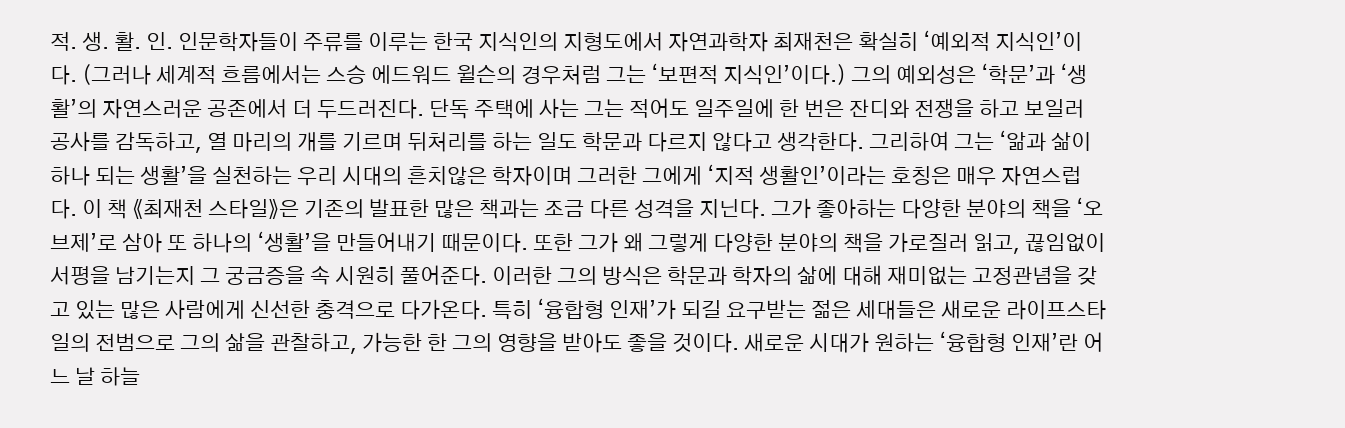적. 생. 활. 인. 인문학자들이 주류를 이루는 한국 지식인의 지형도에서 자연과학자 최재천은 확실히 ‘예외적 지식인’이다. (그러나 세계적 흐름에서는 스승 에드워드 윌슨의 경우처럼 그는 ‘보편적 지식인’이다.) 그의 예외성은 ‘학문’과 ‘생활’의 자연스러운 공존에서 더 두드러진다. 단독 주택에 사는 그는 적어도 일주일에 한 번은 잔디와 전쟁을 하고 보일러 공사를 감독하고, 열 마리의 개를 기르며 뒤처리를 하는 일도 학문과 다르지 않다고 생각한다. 그리하여 그는 ‘앎과 삶이 하나 되는 생활’을 실천하는 우리 시대의 흔치않은 학자이며 그러한 그에게 ‘지적 생활인’이라는 호칭은 매우 자연스럽다. 이 책 《최재천 스타일》은 기존의 발표한 많은 책과는 조금 다른 성격을 지닌다. 그가 좋아하는 다양한 분야의 책을 ‘오브제’로 삼아 또 하나의 ‘생활’을 만들어내기 때문이다. 또한 그가 왜 그렇게 다양한 분야의 책을 가로질러 읽고, 끊임없이 서평을 남기는지 그 궁금증을 속 시원히 풀어준다. 이러한 그의 방식은 학문과 학자의 삶에 대해 재미없는 고정관념을 갖고 있는 많은 사람에게 신선한 충격으로 다가온다. 특히 ‘융합형 인재’가 되길 요구받는 젊은 세대들은 새로운 라이프스타일의 전범으로 그의 삶을 관찰하고, 가능한 한 그의 영향을 받아도 좋을 것이다. 새로운 시대가 원하는 ‘융합형 인재’란 어느 날 하늘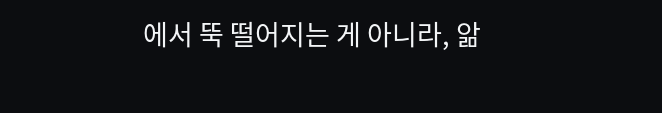에서 뚝 떨어지는 게 아니라, 앎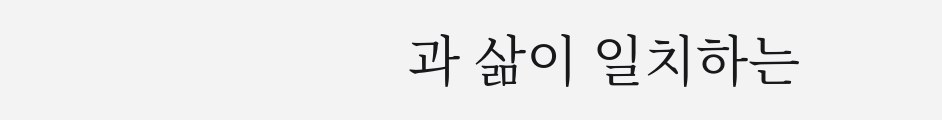과 삶이 일치하는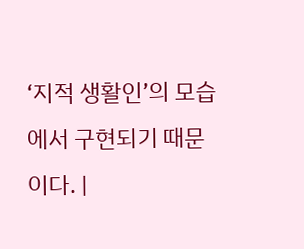‘지적 생활인’의 모습에서 구현되기 때문이다. |